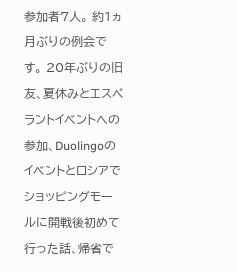参加者7人。 約1ヵ月ぶりの例会です。 20年ぶりの旧友、夏休みとエスペラントイベントへの参加、Duolingoのイベントとロシアでショッピングモールに開戦後初めて行った話、帰省で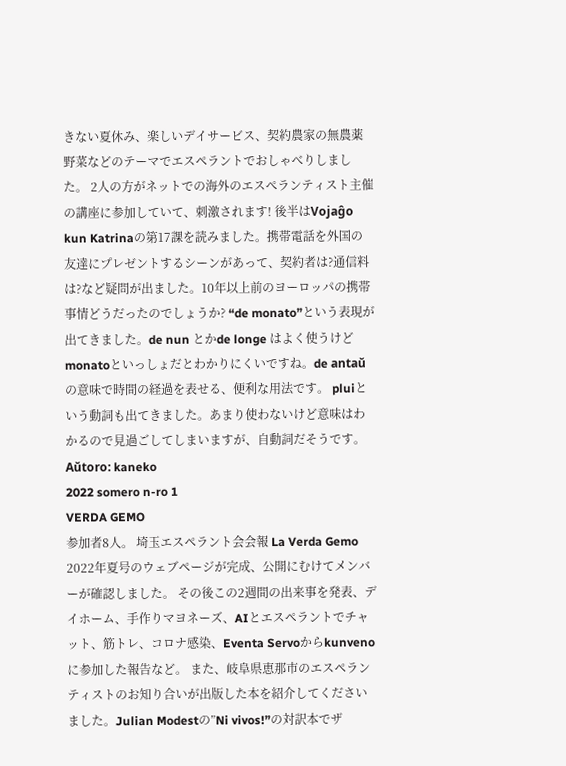きない夏休み、楽しいデイサービス、契約農家の無農薬野菜などのテーマでエスペラントでおしゃべりしました。 2人の方がネットでの海外のエスぺランティスト主催の講座に参加していて、刺激されます! 後半はVojaĝo kun Katrinaの第17課を読みました。携帯電話を外国の友達にプレゼントするシーンがあって、契約者は?通信料は?など疑問が出ました。10年以上前のヨーロッパの携帯事情どうだったのでしょうか? “de monato”という表現が出てきました。de nun とかde longe はよく使うけどmonatoといっしょだとわかりにくいですね。de antaŭ の意味で時間の経過を表せる、便利な用法です。 pluiという動詞も出てきました。あまり使わないけど意味はわかるので見過ごしてしまいますが、自動詞だそうです。
Aŭtoro: kaneko
2022 somero n-ro 1
VERDA GEMO
参加者8人。 埼玉エスペラント会会報 La Verda Gemo 2022年夏号のウェブページが完成、公開にむけてメンバーが確認しました。 その後この2週間の出来事を発表、デイホーム、手作りマヨネーズ、AIとエスペラントでチャット、筋トレ、コロナ感染、Eventa Servoからkunvenoに参加した報告など。 また、岐阜県恵那市のエスペランティストのお知り合いが出版した本を紹介してくださいました。Julian Modestの”Ni vivos!”の対訳本でザ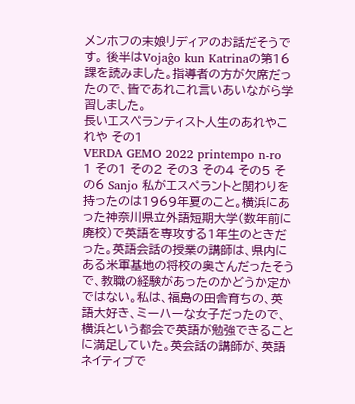メンホフの末娘リディアのお話だそうです。 後半はVojaĝo kun Katrinaの第16課を読みました。指導者の方が欠席だったので、皆であれこれ言いあいながら学習しました。
長いエスぺランティスト人生のあれやこれや その1
VERDA GEMO 2022 printempo n-ro 1 その1 その2 その3 その4 その5 その6 Sanjo 私がエスペラントと関わりを持ったのは1969年夏のこと。横浜にあった神奈川県立外語短期大学(数年前に廃校)で英語を専攻する1年生のときだった。英語会話の授業の講師は、県内にある米軍基地の将校の奥さんだったそうで、教職の経験があったのかどうか定かではない。私は、福島の田舎育ちの、英語大好き、ミーハーな女子だったので、横浜という都会で英語が勉強できることに満足していた。英会話の講師が、英語ネイティブで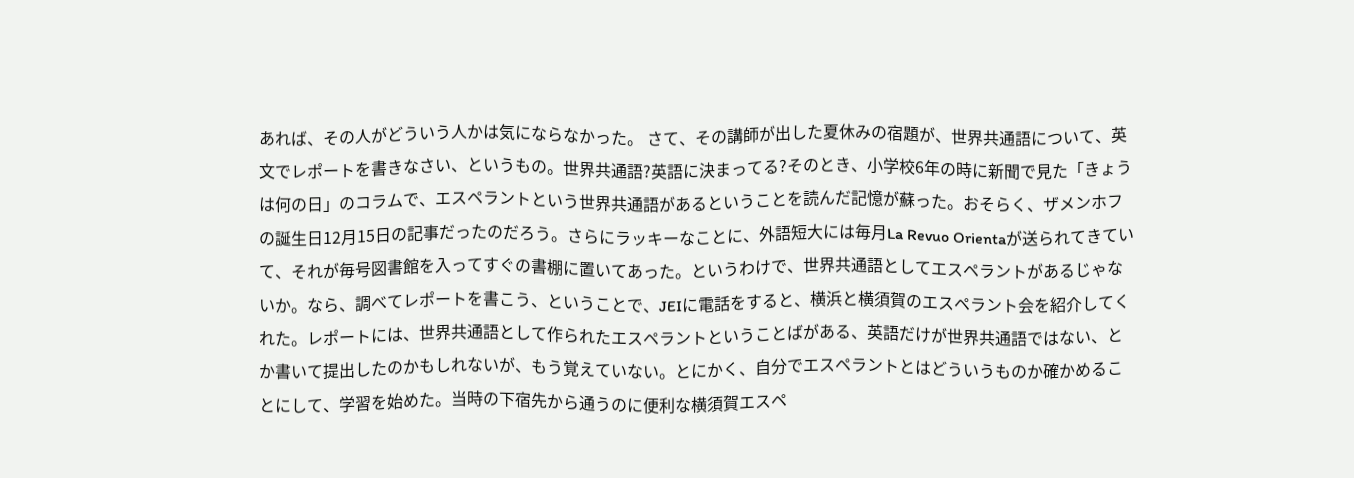あれば、その人がどういう人かは気にならなかった。 さて、その講師が出した夏休みの宿題が、世界共通語について、英文でレポートを書きなさい、というもの。世界共通語?英語に決まってる?そのとき、小学校6年の時に新聞で見た「きょうは何の日」のコラムで、エスペラントという世界共通語があるということを読んだ記憶が蘇った。おそらく、ザメンホフの誕生日12月15日の記事だったのだろう。さらにラッキーなことに、外語短大には毎月La Revuo Orientaが送られてきていて、それが毎号図書館を入ってすぐの書棚に置いてあった。というわけで、世界共通語としてエスペラントがあるじゃないか。なら、調べてレポートを書こう、ということで、JEIに電話をすると、横浜と横須賀のエスペラント会を紹介してくれた。レポートには、世界共通語として作られたエスペラントということばがある、英語だけが世界共通語ではない、とか書いて提出したのかもしれないが、もう覚えていない。とにかく、自分でエスペラントとはどういうものか確かめることにして、学習を始めた。当時の下宿先から通うのに便利な横須賀エスペ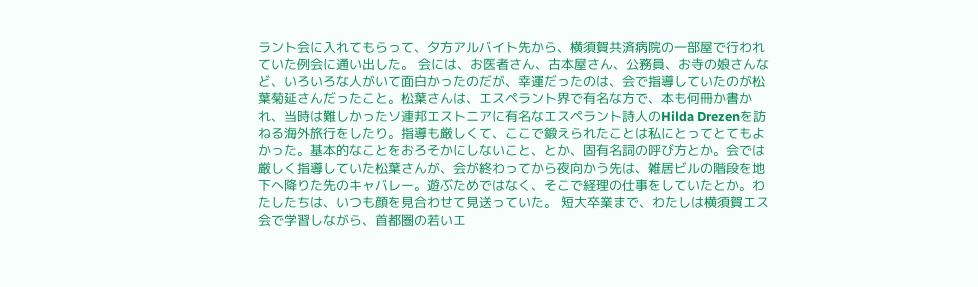ラント会に入れてもらって、夕方アルバイト先から、横須賀共済病院の一部屋で行われていた例会に通い出した。 会には、お医者さん、古本屋さん、公務員、お寺の娘さんなど、いろいろな人がいて面白かったのだが、幸運だったのは、会で指導していたのが松葉菊延さんだったこと。松葉さんは、エスペラント界で有名な方で、本も何冊か書かれ、当時は難しかったソ連邦エストニアに有名なエスペラント詩人のHilda Drezenを訪ねる海外旅行をしたり。指導も厳しくて、ここで鍛えられたことは私にとってとてもよかった。基本的なことをおろそかにしないこと、とか、固有名詞の呼び方とか。会では厳しく指導していた松葉さんが、会が終わってから夜向かう先は、雑居ビルの階段を地下へ降りた先のキャバレー。遊ぶためではなく、そこで経理の仕事をしていたとか。わたしたちは、いつも顔を見合わせて見送っていた。 短大卒業まで、わたしは横須賀エス会で学習しながら、首都圏の若いエ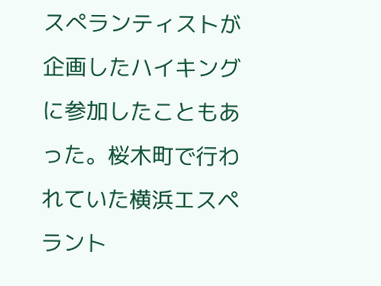スぺランティストが企画したハイキングに参加したこともあった。桜木町で行われていた横浜エスペラント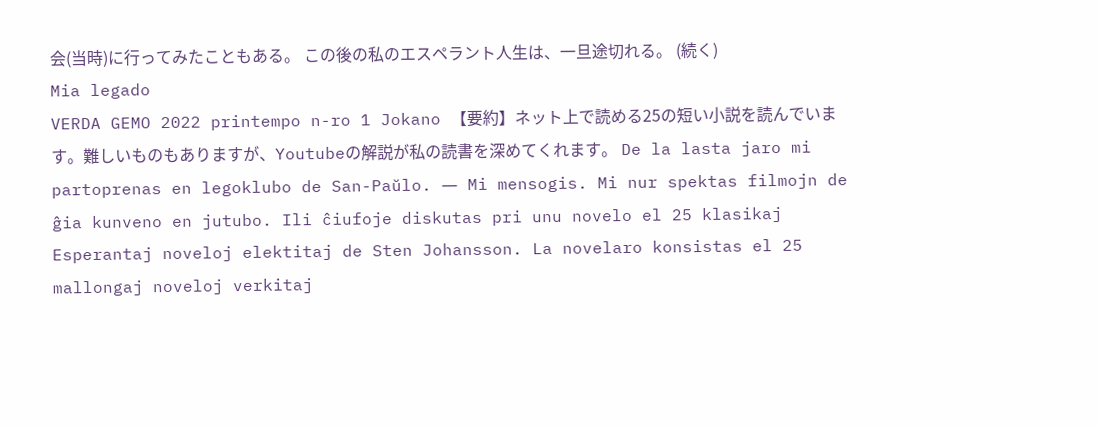会(当時)に行ってみたこともある。 この後の私のエスペラント人生は、一旦途切れる。 (続く)
Mia legado
VERDA GEMO 2022 printempo n-ro 1 Jokano 【要約】ネット上で読める25の短い小説を読んでいます。難しいものもありますが、Youtubeの解説が私の読書を深めてくれます。 De la lasta jaro mi partoprenas en legoklubo de San-Paŭlo. ― Mi mensogis. Mi nur spektas filmojn de ĝia kunveno en jutubo. Ili ĉiufoje diskutas pri unu novelo el 25 klasikaj Esperantaj noveloj elektitaj de Sten Johansson. La novelaro konsistas el 25 mallongaj noveloj verkitaj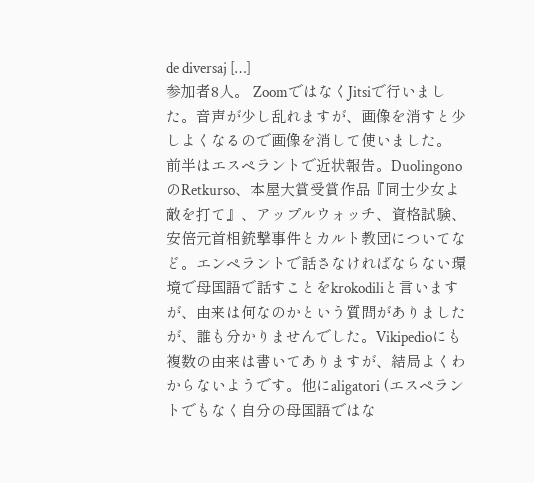de diversaj […]
参加者8人。 ZoomではなくJitsiで行いました。音声が少し乱れますが、画像を消すと少しよくなるので画像を消して使いました。 前半はエスペラントで近状報告。DuolingonoのRetkurso、本屋大賞受賞作品『同士少女よ敵を打て』、アップルウォッチ、資格試験、安倍元首相銃撃事件とカルト教団についてなど。エンペラントで話さなければならない環境で母国語で話すことをkrokodiliと言いますが、由来は何なのかという質問がありましたが、誰も分かりませんでした。Vikipedioにも複数の由来は書いてありますが、結局よくわからないようです。他にaligatori (エスペラントでもなく自分の母国語ではな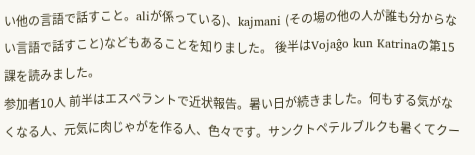い他の言語で話すこと。aliが係っている)、kajmani (その場の他の人が誰も分からない言語で話すこと)などもあることを知りました。 後半はVojaĝo kun Katrinaの第15課を読みました。
参加者10人 前半はエスペラントで近状報告。暑い日が続きました。何もする気がなくなる人、元気に肉じゃがを作る人、色々です。サンクトペテルブルクも暑くてクー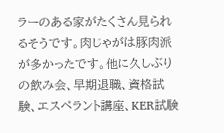ラーのある家がたくさん見られるそうです。肉じゃがは豚肉派が多かったです。他に久しぶりの飲み会、早期退職、資格試験、エスペラント講座、KER試験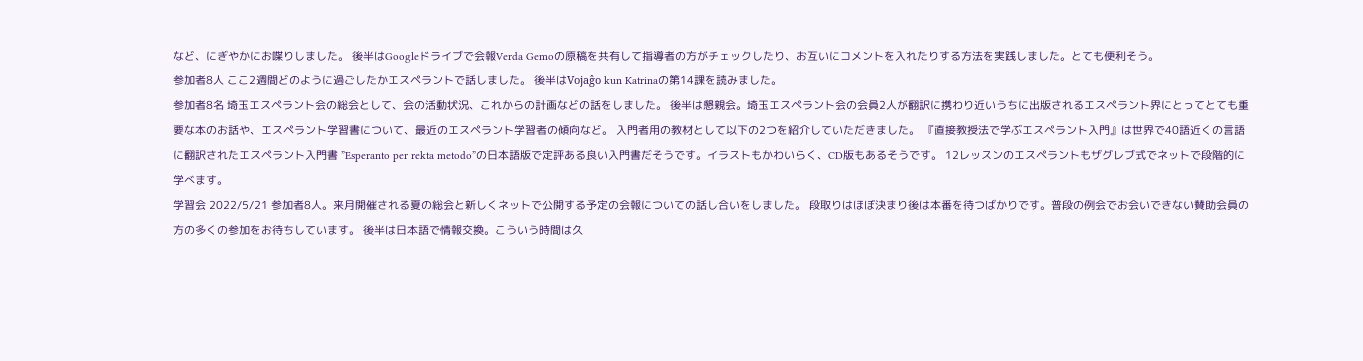など、にぎやかにお喋りしました。 後半はGoogleドライブで会報Verda Gemoの原稿を共有して指導者の方がチェックしたり、お互いにコメントを入れたりする方法を実践しました。とても便利そう。
参加者8人 ここ2週間どのように過ごしたかエスペラントで話しました。 後半はVojaĝo kun Katrinaの第14課を読みました。
参加者8名 埼玉エスペラント会の総会として、会の活動状況、これからの計画などの話をしました。 後半は懇親会。埼玉エスペラント会の会員2人が翻訳に携わり近いうちに出版されるエスペラント界にとってとても重要な本のお話や、エスペラント学習書について、最近のエスペラント学習者の傾向など。 入門者用の教材として以下の2つを紹介していただきました。 『直接教授法で学ぶエスペラント入門』は世界で40語近くの言語に翻訳されたエスペラント入門書 ”Esperanto per rekta metodo”の日本語版で定評ある良い入門書だそうです。イラストもかわいらく、CD版もあるそうです。 12レッスンのエスペラントもザグレブ式でネットで段階的に学べます。
学習会 2022/5/21 参加者8人。来月開催される夏の総会と新しくネットで公開する予定の会報についての話し合いをしました。 段取りはほぼ決まり後は本番を待つばかりです。普段の例会でお会いできない賛助会員の方の多くの参加をお待ちしています。 後半は日本語で情報交換。こういう時間は久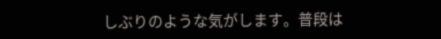しぶりのような気がします。普段は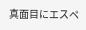真面目にエスペ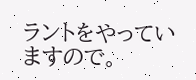ラントをやっていますので。